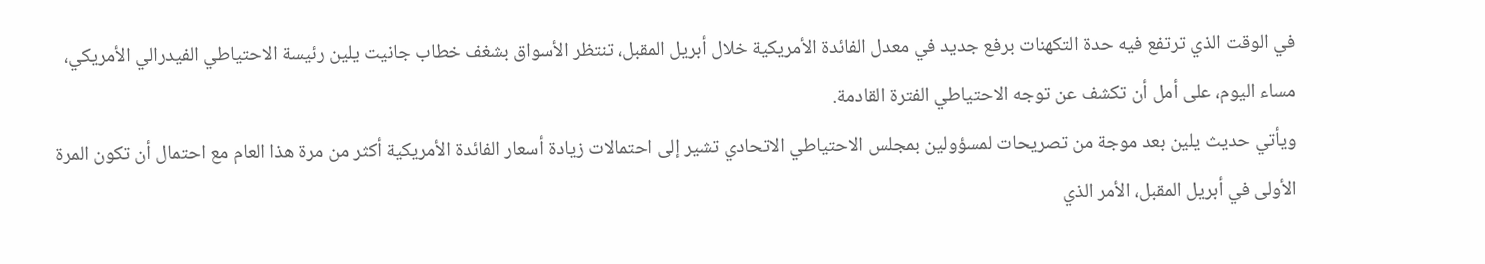في الوقت الذي ترتفع فيه حدة التكهنات برفع جديد في معدل الفائدة الأمريكية خلال أبريل المقبل، تنتظر الأسواق بشغف خطاب جانيت يلين رئيسة الاحتياطي الفيدرالي الأمريكي، مساء اليوم، على أمل أن تكشف عن توجه الاحتياطي الفترة القادمة.
ويأتي حديث يلين بعد موجة من تصريحات لمسؤولين بمجلس الاحتياطي الاتحادي تشير إلى احتمالات زيادة أسعار الفائدة الأمريكية أكثر من مرة هذا العام مع احتمال أن تكون المرة الأولى في أبريل المقبل، الأمر الذي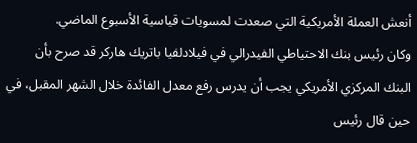أنعش العملة الأمريكية التي صعدت لمسويات قياسية الأسبوع الماضي.
وكان رئيس بنك الاحتياطي الفيدرالي في فيلادلفيا باتريك هاركر قد صرح بأن البنك المركزي الأمريكي يجب أن يدرس رفع معدل الفائدة خلال الشهر المقبل، في حين قال رئيس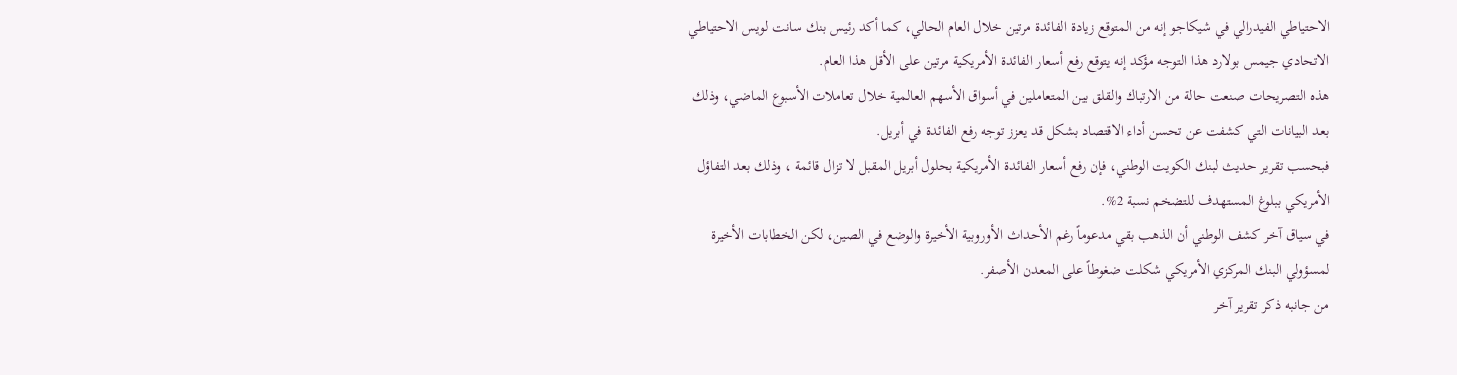الاحتياطي الفيدرالي في شيكاجو إنه من المتوقع زيادة الفائدة مرتين خلال العام الحالي، كما أكد رئيس بنك سانت لويس الاحتياطي الاتحادي جيمس بولارد هذا التوجه مؤكد إنه يتوقع رفع أسعار الفائدة الأمريكية مرتين على الأقل هذا العام.
هذه التصريحات صنعت حالة من الارتباك والقلق بين المتعاملين في أسواق الأسهم العالمية خلال تعاملات الأسبوع الماضي، وذلك بعد البيانات التي كشفت عن تحسن أداء الاقتصاد بشكل قد يعزز توجه رفع الفائدة في أبريل.
فبحسب تقرير حديث لبنك الكويت الوطني، فإن رفع أسعار الفائدة الأمريكية بحلول أبريل المقبل لا تزال قائمة ، وذلك بعد التفاؤل الأمريكي ببلوغ المستهدف للتضخم نسبة 2%.
في سياق آخر كشف الوطني أن الذهب بقي مدعوماً رغم الأحداث الأوروبية الأخيرة والوضع في الصين، لكن الخطابات الأخيرة لمسؤولي البنك المركزي الأمريكي شكلت ضغوطاً على المعدن الأصفر.
من جانبه ذكر تقرير آخر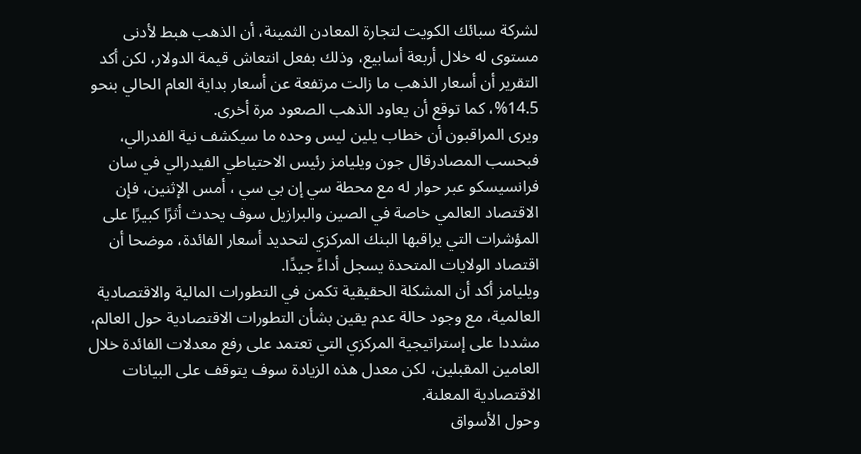لشركة سبائك الكويت لتجارة المعادن الثمينة، أن الذهب هبط لأدنى مستوى له خلال أربعة أسابيع، وذلك بفعل انتعاش قيمة الدولار، لكن أكد التقرير أن أسعار الذهب ما زالت مرتفعة عن أسعار بداية العام الحالي بنحو 14.5%، كما توقع أن يعاود الذهب الصعود مرة أخرى.
ويرى المراقبون أن خطاب يلين ليس وحده ما سيكشف نية الفدرالي، فبحسب المصادرقال جون ويليامز رئيس الاحتياطي الفيدرالي في سان فرانسيسكو عبر حوار له مع محطة سي إن بي سي ، أمس الإثنين، فإن الاقتصاد العالمي خاصة في الصين والبرازيل سوف يحدث أثرًا كبيرًا على المؤشرات التي يراقبها البنك المركزي لتحديد أسعار الفائدة، موضحا أن اقتصاد الولايات المتحدة يسجل أداءً جيدًا.
ويليامز أكد أن المشكلة الحقيقية تكمن في التطورات المالية والاقتصادية العالمية، مع وجود حالة عدم يقين بشأن التطورات الاقتصادية حول العالم، مشددا على إستراتيجية المركزي التي تعتمد على رفع معدلات الفائدة خلال العامين المقبلين، لكن معدل هذه الزيادة سوف يتوقف على البيانات الاقتصادية المعلنة.
وحول الأسواق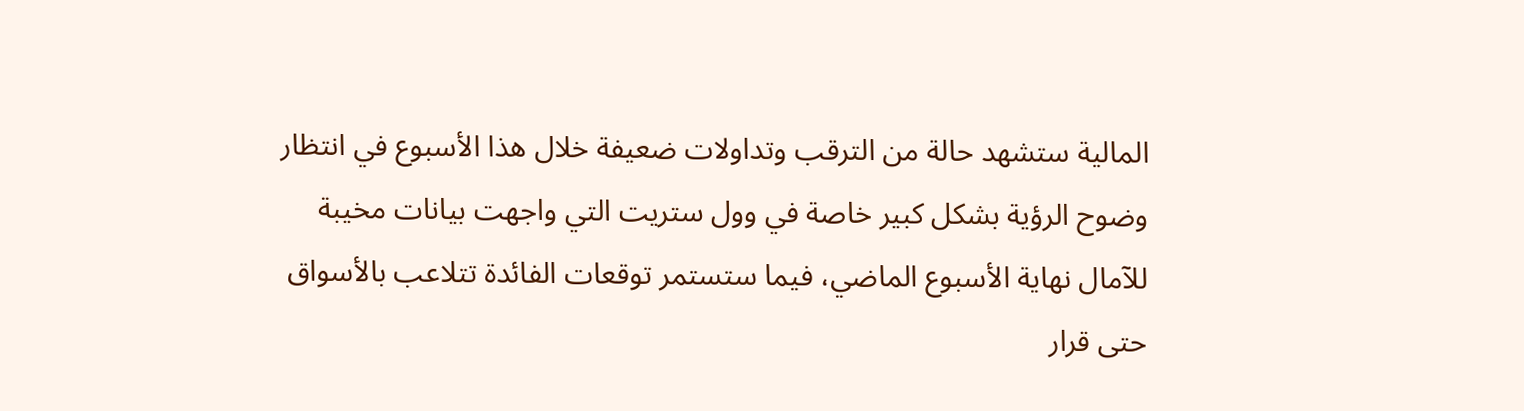المالية ستشهد حالة من الترقب وتداولات ضعيفة خلال هذا الأسبوع في انتظار وضوح الرؤية بشكل كبير خاصة في وول ستريت التي واجهت بيانات مخيبة للآمال نهاية الأسبوع الماضي، فيما ستستمر توقعات الفائدة تتلاعب بالأسواق حتى قرار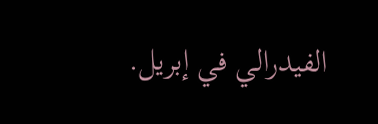الفيدرالي في إبريل.